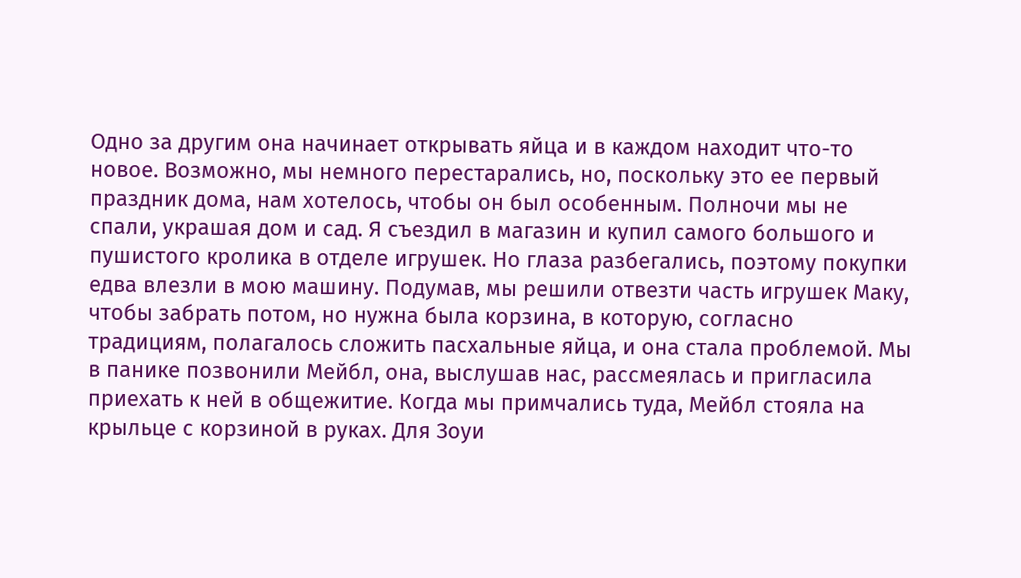Одно за другим она начинает открывать яйца и в каждом находит что-то новое. Возможно, мы немного перестарались, но, поскольку это ее первый праздник дома, нам хотелось, чтобы он был особенным. Полночи мы не спали, украшая дом и сад. Я съездил в магазин и купил самого большого и пушистого кролика в отделе игрушек. Но глаза разбегались, поэтому покупки едва влезли в мою машину. Подумав, мы решили отвезти часть игрушек Маку, чтобы забрать потом, но нужна была корзина, в которую, согласно традициям, полагалось сложить пасхальные яйца, и она стала проблемой. Мы в панике позвонили Мейбл, она, выслушав нас, рассмеялась и пригласила приехать к ней в общежитие. Когда мы примчались туда, Мейбл стояла на крыльце с корзиной в руках. Для Зоуи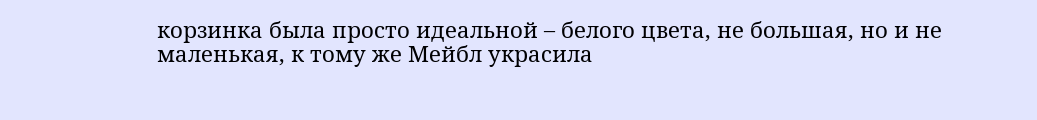корзинка была просто идеальной – белого цвета, не большая, но и не маленькая, к тому же Мейбл украсила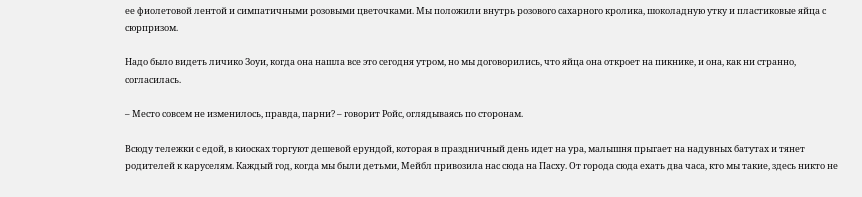ее фиолетовой лентой и симпатичными розовыми цветочками. Мы положили внутрь розового сахарного кролика, шоколадную утку и пластиковые яйца с сюрпризом.

Надо было видеть личико Зоуи, когда она нашла все это сегодня утром, но мы договорились, что яйца она откроет на пикнике, и она, как ни странно, согласилась.

– Место совсем не изменилось, правда, парни? – говорит Ройс, оглядываясь по сторонам.

Всюду тележки с едой, в киосках торгуют дешевой ерундой, которая в праздничный день идет на ура, малышня прыгает на надувных батутах и тянет родителей к каруселям. Каждый год, когда мы были детьми, Мейбл привозила нас сюда на Пасху. От города сюда ехать два часа, кто мы такие, здесь никто не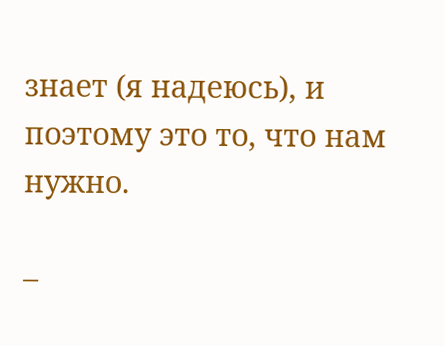знает (я надеюсь), и поэтому это то, что нам нужно.

–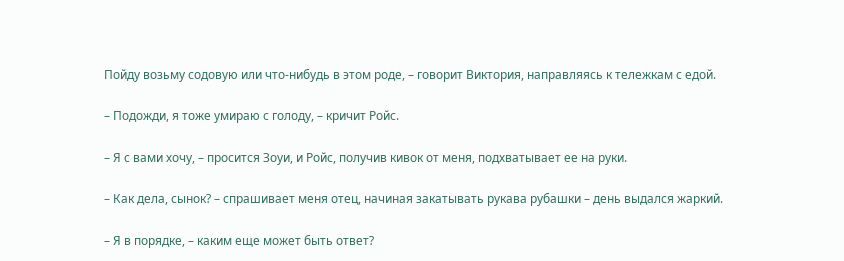Пойду возьму содовую или что-нибудь в этом роде, – говорит Виктория, направляясь к тележкам с едой.

– Подожди, я тоже умираю с голоду, – кричит Ройс.

– Я с вами хочу, – просится Зоуи, и Ройс, получив кивок от меня, подхватывает ее на руки.

– Как дела, сынок? – спрашивает меня отец, начиная закатывать рукава рубашки – день выдался жаркий.

– Я в порядке, – каким еще может быть ответ?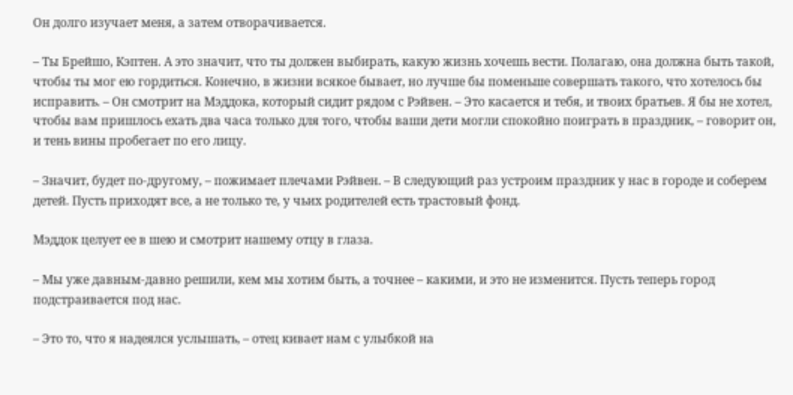Он долго изучает меня, а затем отворачивается.

– Ты Брейшо, Кэптен. А это значит, что ты должен выбирать, какую жизнь хочешь вести. Полагаю, она должна быть такой, чтобы ты мог ею гордиться. Конечно, в жизни всякое бывает, но лучше бы поменьше совершать такого, что хотелось бы исправить. – Он смотрит на Мэддока, который сидит рядом с Рэйвен. – Это касается и тебя, и твоих братьев. Я бы не хотел, чтобы вам пришлось ехать два часа только для того, чтобы ваши дети могли спокойно поиграть в праздник, – говорит он, и тень вины пробегает по его лицу.

– Значит, будет по-другому, – пожимает плечами Рэйвен. – В следующий раз устроим праздник у нас в городе и соберем детей. Пусть приходят все, а не только те, у чьих родителей есть трастовый фонд.

Мэддок целует ее в шею и смотрит нашему отцу в глаза.

– Мы уже давным-давно решили, кем мы хотим быть, а точнее – какими, и это не изменится. Пусть теперь город подстраивается под нас.

– Это то, что я надеялся услышать, – отец кивает нам с улыбкой на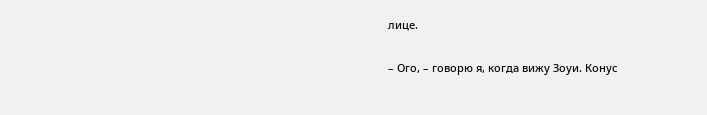лице.

– Ого, – говорю я, когда вижу Зоуи. Конус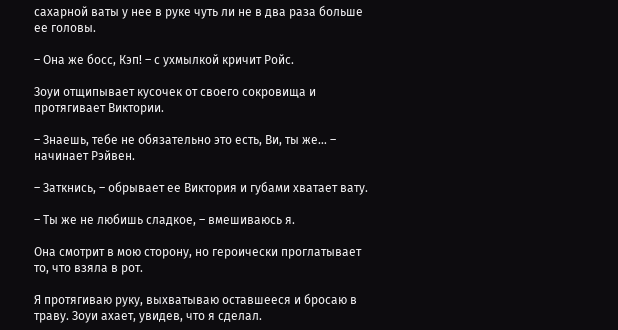сахарной ваты у нее в руке чуть ли не в два раза больше ее головы.

– Она же босс, Кэп! – с ухмылкой кричит Ройс.

Зоуи отщипывает кусочек от своего сокровища и протягивает Виктории.

– Знаешь, тебе не обязательно это есть, Ви, ты же… – начинает Рэйвен.

– Заткнись, – обрывает ее Виктория и губами хватает вату.

– Ты же не любишь сладкое, – вмешиваюсь я.

Она смотрит в мою сторону, но героически проглатывает то, что взяла в рот.

Я протягиваю руку, выхватываю оставшееся и бросаю в траву. Зоуи ахает, увидев, что я сделал.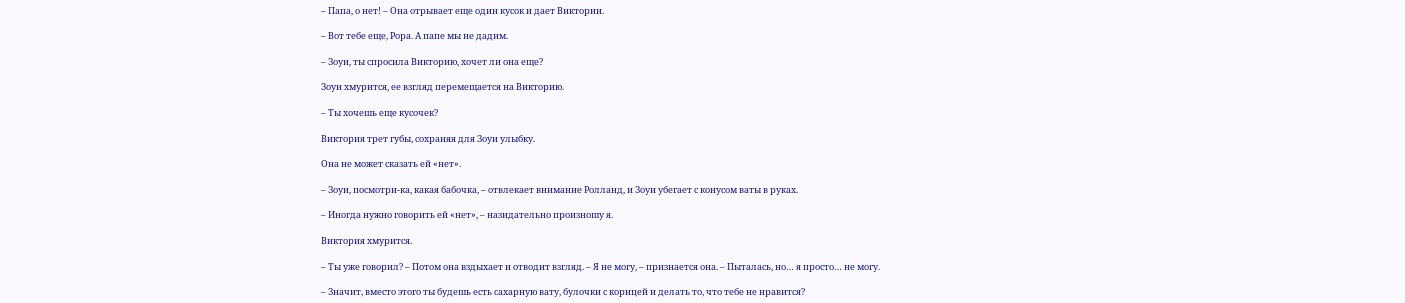– Папа, о нет! – Она отрывает еще один кусок и дает Виктории.

– Вот тебе еще, Рора. А папе мы не дадим.

– Зоуи, ты спросила Викторию, хочет ли она еще?

Зоуи хмурится, ее взгляд перемещается на Викторию.

– Ты хочешь еще кусочек?

Виктория трет губы, сохраняя для Зоуи улыбку.

Она не может сказать ей «нет».

– Зоуи, посмотри-ка, какая бабочка, – отвлекает внимание Ролланд, и Зоуи убегает с конусом ваты в руках.

– Иногда нужно говорить ей «нет», – назидательно произношу я.

Виктория хмурится.

– Ты уже говорил? – Потом она вздыхает и отводит взгляд. – Я не могу, – признается она. – Пыталась, но… я просто… не могу.

– Значит, вместо этого ты будешь есть сахарную вату, булочки с корицей и делать то, что тебе не нравится?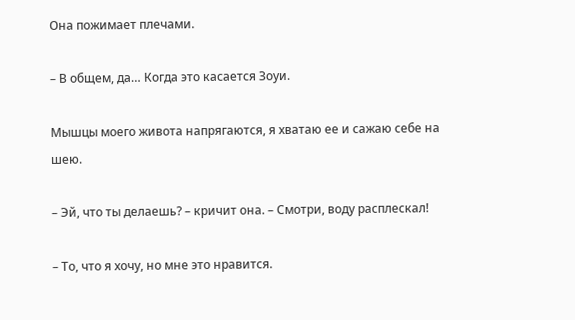Она пожимает плечами.

– В общем, да… Когда это касается Зоуи.

Мышцы моего живота напрягаются, я хватаю ее и сажаю себе на шею.

– Эй, что ты делаешь? – кричит она. – Смотри, воду расплескал!

– То, что я хочу, но мне это нравится.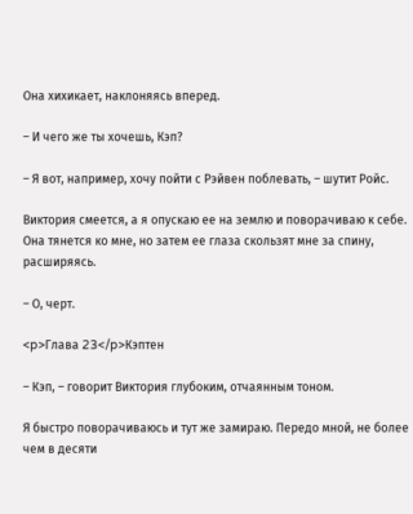Она хихикает, наклоняясь вперед.

– И чего же ты хочешь, Кэп?

– Я вот, например, хочу пойти с Рэйвен поблевать, – шутит Ройс.

Виктория смеется, а я опускаю ее на землю и поворачиваю к себе. Она тянется ко мне, но затем ее глаза скользят мне за спину, расширяясь.

– О, черт.

<p>Глава 23</p>Кэптен

– Кэп, – говорит Виктория глубоким, отчаянным тоном.

Я быстро поворачиваюсь и тут же замираю. Передо мной, не более чем в десяти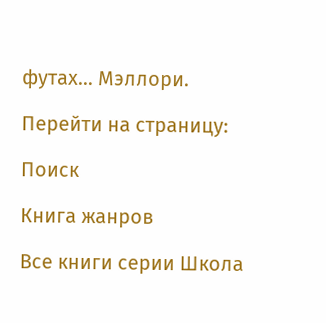футах… Мэллори.

Перейти на страницу:

Поиск

Книга жанров

Все книги серии Школа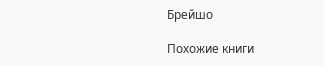Брейшо

Похожие книги